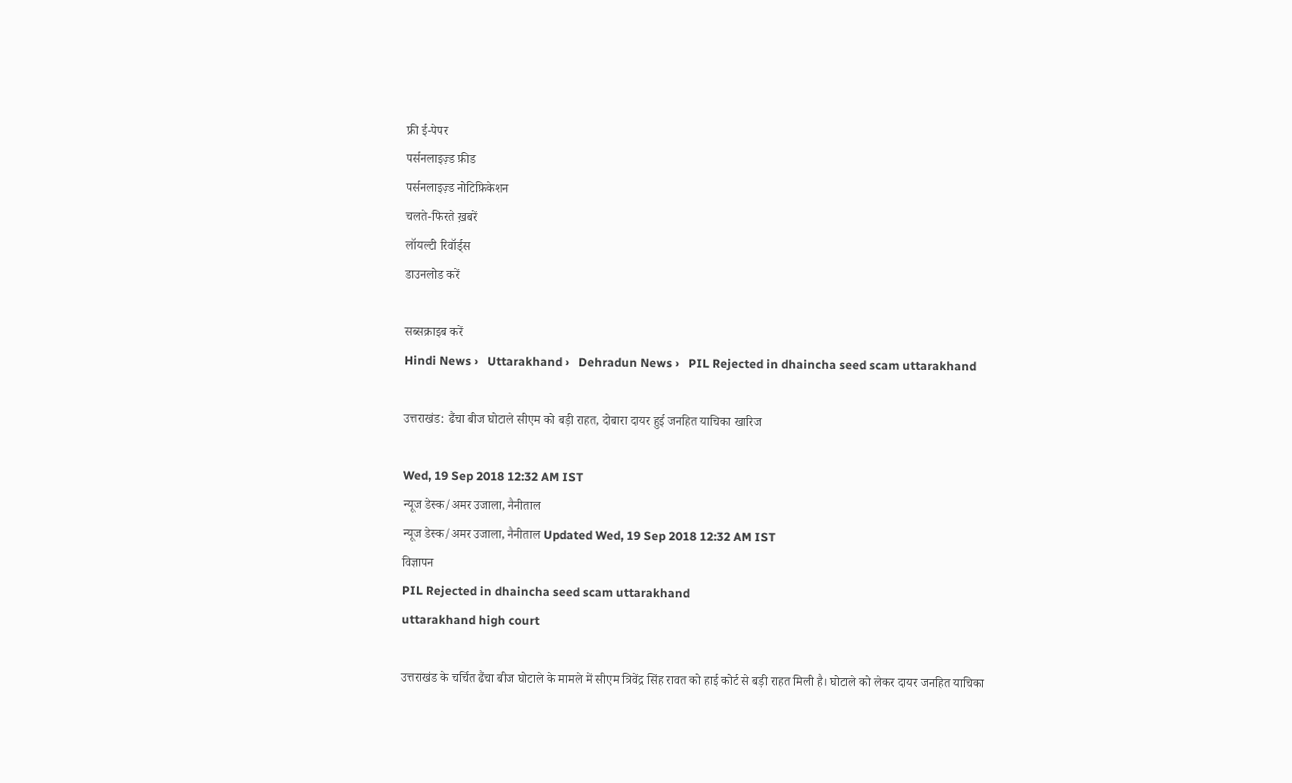फ्री ई-पेपर
पर्सनलाइज़्ड फ़ीड
पर्सनलाइज़्ड नोटिफ़िकेशन
चलते-फिरते ख़बरें
लॉयल्टी रिवॉर्ड्स
डाउनलोड करें

सब्सक्राइब करें
Hindi News ›   Uttarakhand ›   Dehradun News ›   PIL Rejected in dhaincha seed scam uttarakhand

उत्तराखंड: ढैंचा बीज घोटाले सीएम को बड़ी राहत, दोबारा दायर हुई जनहित याचिका खारिज

Wed, 19 Sep 2018 12:32 AM IST
न्यूज डेस्क/अमर उजाला, नैनीताल
न्यूज डेस्क/अमर उजाला, नैनीताल Updated Wed, 19 Sep 2018 12:32 AM IST
विज्ञापन
PIL Rejected in dhaincha seed scam uttarakhand
uttarakhand high court

उत्तराखंड के चर्चित ढैंचा बीज घोटाले के मामले में सीएम त्रिवेंद्र सिंह रावत को हाई कोर्ट से बड़ी राहत मिली है। घोटाले को लेकर दायर जनहित याचिका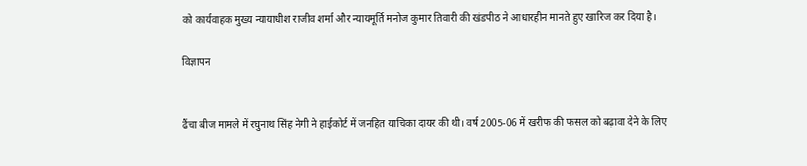को कार्यवाहक मुख्य न्यायाधीश राजीव शर्मा और न्यायमूर्ति मनोज कुमार तिवारी की खंडपीठ ने आधारहीन मानते हुए खारिज कर दिया है।

विज्ञापन


ढैंचा बीज मामले में रघुनाथ सिंह नेगी ने हाईकोर्ट में जनहित याचिका दायर की थी। वर्ष 2005-06 में खरीफ की फसल को बढ़ावा देने के लिए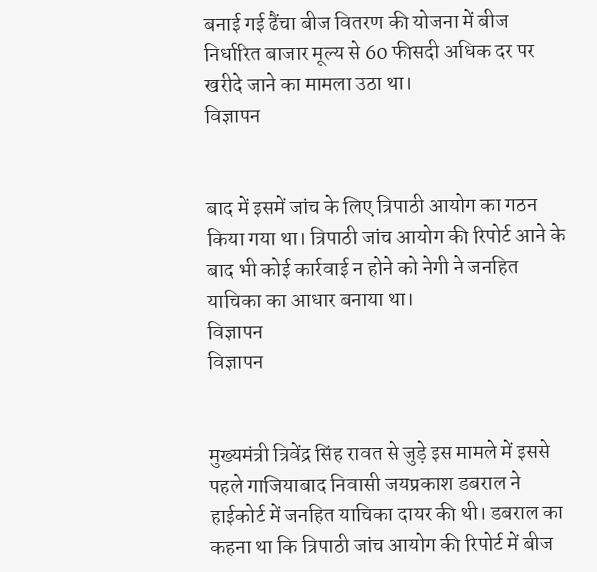बनाई गई ढैंचा बीज वितरण की योजना में बीज निर्धारित बाजार मूल्य से 60 फीसदी अधिक दर पर खरीदे जाने का मामला उठा था।
विज्ञापन


बाद में इसमें जांच के लिए त्रिपाठी आयोग का गठन किया गया था। त्रिपाठी जांच आयोग की रिपोर्ट आने के बाद भी कोई कार्रवाई न होने को नेगी ने जनहित याचिका का आधार बनाया था।
विज्ञापन
विज्ञापन


मुख्यमंत्री त्रिवेंद्र सिंह रावत से जुड़े इस मामले में इससे पहले गाजियाबाद निवासी जयप्रकाश डबराल ने हाईकोर्ट में जनहित याचिका दायर की थी। डबराल का कहना था कि त्रिपाठी जांच आयोग की रिपोर्ट में बीज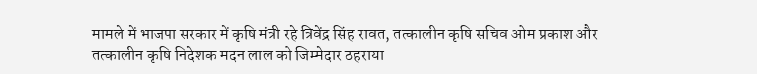मामले में भाजपा सरकार में कृषि मंत्री रहे त्रिवेंद्र सिंह रावत, तत्कालीन कृषि सचिव ओम प्रकाश और तत्कालीन कृषि निदेशक मदन लाल को जिम्मेदार ठहराया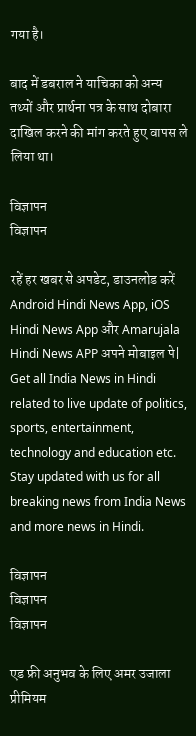गया है।

बाद में डबराल ने याचिका को अन्य तथ्यों और प्रार्थना पत्र के साथ दोबारा दाखिल करने की मांग करते हुए वापस ले लिया था।

विज्ञापन
विज्ञापन

रहें हर खबर से अपडेट, डाउनलोड करें Android Hindi News App, iOS Hindi News App और Amarujala Hindi News APP अपने मोबाइल पे|
Get all India News in Hindi related to live update of politics, sports, entertainment, technology and education etc. Stay updated with us for all breaking news from India News and more news in Hindi.

विज्ञापन
विज्ञापन
विज्ञापन

एड फ्री अनुभव के लिए अमर उजाला प्रीमियम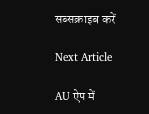सब्सक्राइब करें

Next Article

AU ऐप में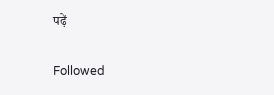पढ़ें

Followed